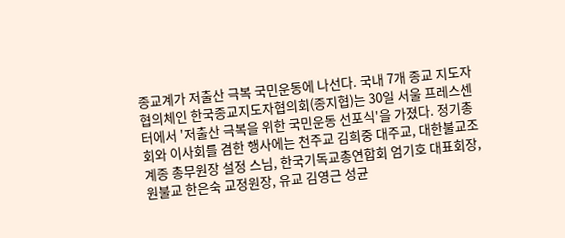종교계가 저출산 극복 국민운동에 나선다. 국내 7개 종교 지도자 협의체인 한국종교지도자협의회(종지협)는 30일 서울 프레스센터에서 '저출산 극복을 위한 국민운동 선포식'을 가졌다. 정기총회와 이사회를 겸한 행사에는 천주교 김희중 대주교, 대한불교조계종 총무원장 설정 스님, 한국기독교총연합회 엄기호 대표회장, 원불교 한은숙 교정원장, 유교 김영근 성균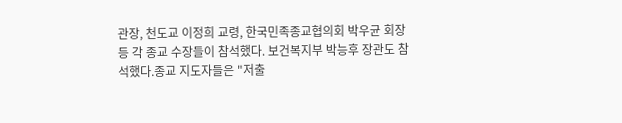관장, 천도교 이정희 교령, 한국민족종교협의회 박우균 회장 등 각 종교 수장들이 참석했다. 보건복지부 박능후 장관도 참석했다.종교 지도자들은 "저출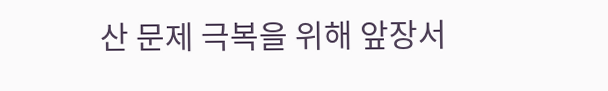산 문제 극복을 위해 앞장서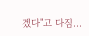겠다"고 다짐...